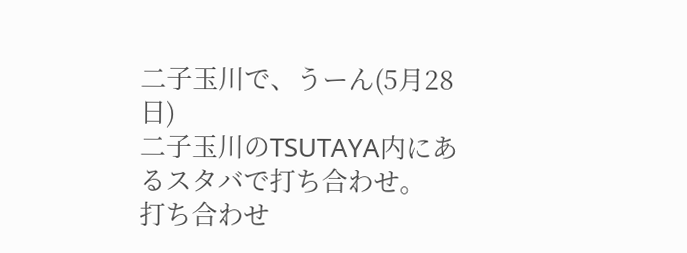二子玉川で、うーん(5月28日)
二子玉川のTSUTAYA内にあるスタバで打ち合わせ。
打ち合わせ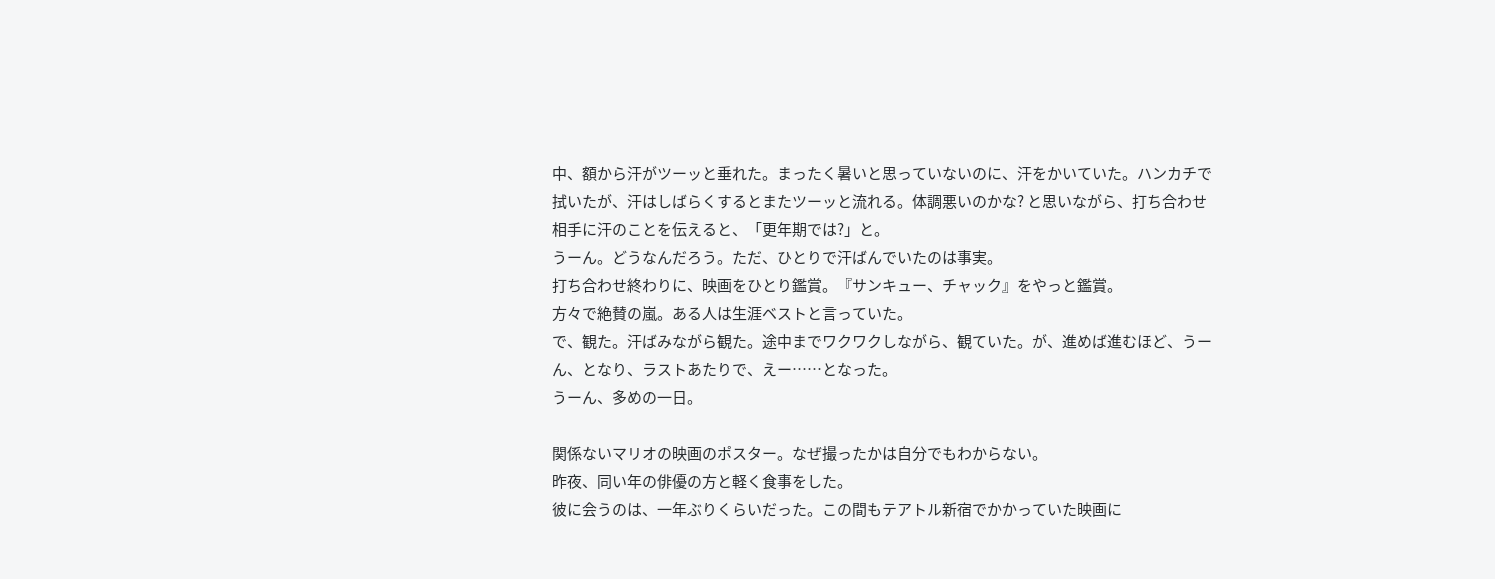中、額から汗がツーッと垂れた。まったく暑いと思っていないのに、汗をかいていた。ハンカチで拭いたが、汗はしばらくするとまたツーッと流れる。体調悪いのかな? と思いながら、打ち合わせ相手に汗のことを伝えると、「更年期では?」と。
うーん。どうなんだろう。ただ、ひとりで汗ばんでいたのは事実。
打ち合わせ終わりに、映画をひとり鑑賞。『サンキュー、チャック』をやっと鑑賞。
方々で絶賛の嵐。ある人は生涯ベストと言っていた。
で、観た。汗ばみながら観た。途中までワクワクしながら、観ていた。が、進めば進むほど、うーん、となり、ラストあたりで、えー……となった。
うーん、多めの一日。

関係ないマリオの映画のポスター。なぜ撮ったかは自分でもわからない。
昨夜、同い年の俳優の方と軽く食事をした。
彼に会うのは、一年ぶりくらいだった。この間もテアトル新宿でかかっていた映画に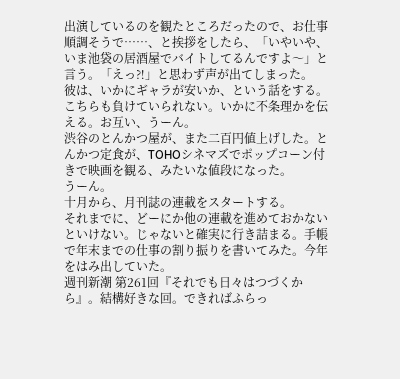出演しているのを観たところだったので、お仕事順調そうで……、と挨拶をしたら、「いやいや、いま池袋の居酒屋でバイトしてるんですよ〜」と言う。「えっ⁈」と思わず声が出てしまった。
彼は、いかにギャラが安いか、という話をする。こちらも負けていられない。いかに不条理かを伝える。お互い、うーん。
渋谷のとんかつ屋が、また二百円値上げした。とんかつ定食が、TOHOシネマズでポップコーン付きで映画を観る、みたいな値段になった。
うーん。
十月から、月刊誌の連載をスタートする。
それまでに、どーにか他の連載を進めておかないといけない。じゃないと確実に行き詰まる。手帳で年末までの仕事の割り振りを書いてみた。今年をはみ出していた。
週刊新潮 第261回『それでも日々はつづくから』。結構好きな回。できればふらっ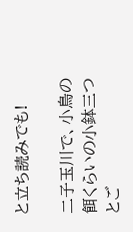と立ち読みでも!

二子玉川で、小鳥の餌くらいの小鉢三つとご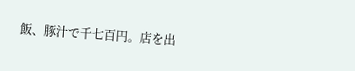飯、豚汁で千七百円。店を出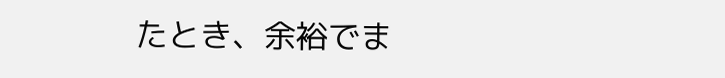たとき、余裕でま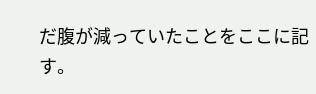だ腹が減っていたことをここに記す。